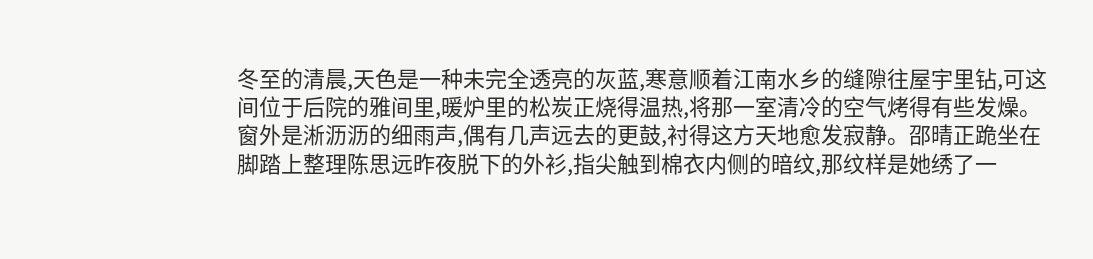冬至的清晨,天色是一种未完全透亮的灰蓝,寒意顺着江南水乡的缝隙往屋宇里钻,可这间位于后院的雅间里,暖炉里的松炭正烧得温热,将那一室清冷的空气烤得有些发燥。窗外是淅沥沥的细雨声,偶有几声远去的更鼓,衬得这方天地愈发寂静。邵晴正跪坐在脚踏上整理陈思远昨夜脱下的外衫,指尖触到棉衣内侧的暗纹,那纹样是她绣了一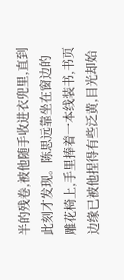半的残卷,被他随手收进衣兜里,直到此刻才发现。陈思远靠坐在窗边的雕花椅上,手里捧着一本线装书,书页边缘已被他捏得有些泛黄,目光却始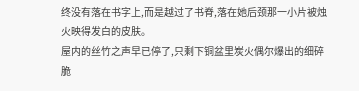终没有落在书字上,而是越过了书脊,落在她后颈那一小片被烛火映得发白的皮肤。
屋内的丝竹之声早已停了,只剩下铜盆里炭火偶尔爆出的细碎脆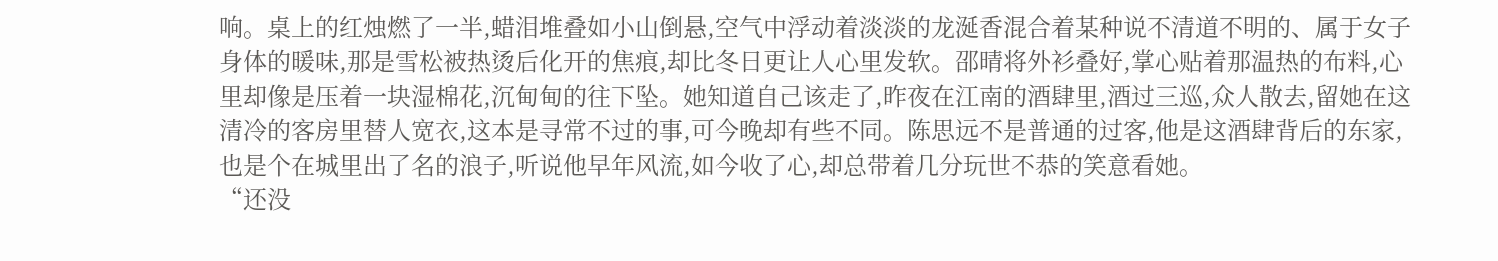响。桌上的红烛燃了一半,蜡泪堆叠如小山倒悬,空气中浮动着淡淡的龙涎香混合着某种说不清道不明的、属于女子身体的暖味,那是雪松被热烫后化开的焦痕,却比冬日更让人心里发软。邵晴将外衫叠好,掌心贴着那温热的布料,心里却像是压着一块湿棉花,沉甸甸的往下坠。她知道自己该走了,昨夜在江南的酒肆里,酒过三巡,众人散去,留她在这清冷的客房里替人宽衣,这本是寻常不过的事,可今晚却有些不同。陈思远不是普通的过客,他是这酒肆背后的东家,也是个在城里出了名的浪子,听说他早年风流,如今收了心,却总带着几分玩世不恭的笑意看她。
“还没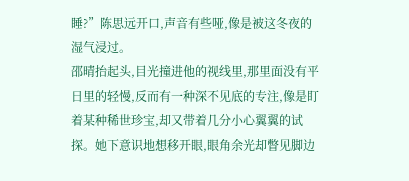睡?”陈思远开口,声音有些哑,像是被这冬夜的湿气浸过。
邵晴抬起头,目光撞进他的视线里,那里面没有平日里的轻慢,反而有一种深不见底的专注,像是盯着某种稀世珍宝,却又带着几分小心翼翼的试探。她下意识地想移开眼,眼角余光却瞥见脚边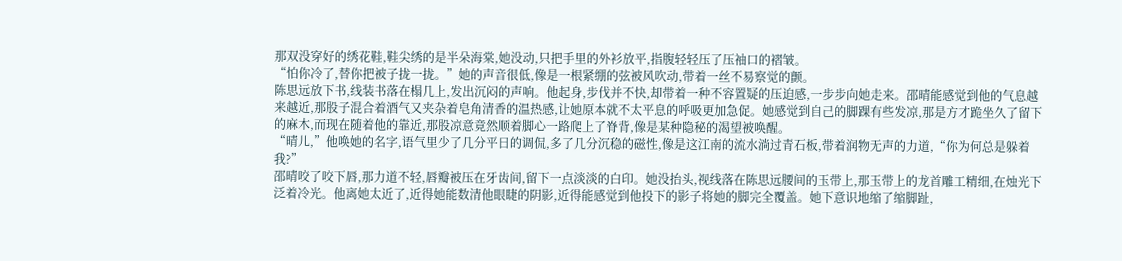那双没穿好的绣花鞋,鞋尖绣的是半朵海棠,她没动,只把手里的外衫放平,指腹轻轻压了压袖口的褶皱。
“怕你冷了,替你把被子拢一拢。”她的声音很低,像是一根紧绷的弦被风吹动,带着一丝不易察觉的颤。
陈思远放下书,线装书落在榻几上,发出沉闷的声响。他起身,步伐并不快,却带着一种不容置疑的压迫感,一步步向她走来。邵晴能感觉到他的气息越来越近,那股子混合着酒气又夹杂着皂角清香的温热感,让她原本就不太平息的呼吸更加急促。她感觉到自己的脚踝有些发凉,那是方才跪坐久了留下的麻木,而现在随着他的靠近,那股凉意竟然顺着脚心一路爬上了脊背,像是某种隐秘的渴望被唤醒。
“晴儿,”他唤她的名字,语气里少了几分平日的调侃,多了几分沉稳的磁性,像是这江南的流水淌过青石板,带着润物无声的力道,“你为何总是躲着我?”
邵晴咬了咬下唇,那力道不轻,唇瓣被压在牙齿间,留下一点淡淡的白印。她没抬头,视线落在陈思远腰间的玉带上,那玉带上的龙首雕工精细,在烛光下泛着冷光。他离她太近了,近得她能数清他眼睫的阴影,近得能感觉到他投下的影子将她的脚完全覆盖。她下意识地缩了缩脚趾,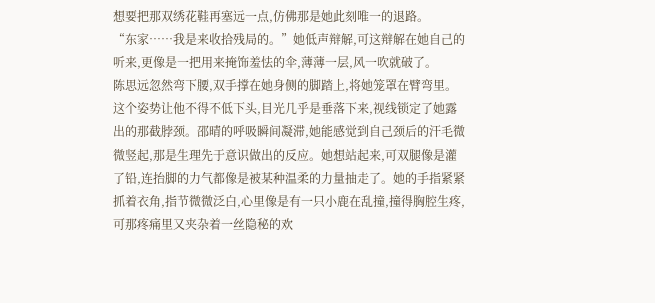想要把那双绣花鞋再塞远一点,仿佛那是她此刻唯一的退路。
“东家……我是来收拾残局的。”她低声辩解,可这辩解在她自己的听来,更像是一把用来掩饰羞怯的伞,薄薄一层,风一吹就破了。
陈思远忽然弯下腰,双手撑在她身侧的脚踏上,将她笼罩在臂弯里。这个姿势让他不得不低下头,目光几乎是垂落下来,视线锁定了她露出的那截脖颈。邵晴的呼吸瞬间凝滞,她能感觉到自己颈后的汗毛微微竖起,那是生理先于意识做出的反应。她想站起来,可双腿像是灌了铅,连抬脚的力气都像是被某种温柔的力量抽走了。她的手指紧紧抓着衣角,指节微微泛白,心里像是有一只小鹿在乱撞,撞得胸腔生疼,可那疼痛里又夹杂着一丝隐秘的欢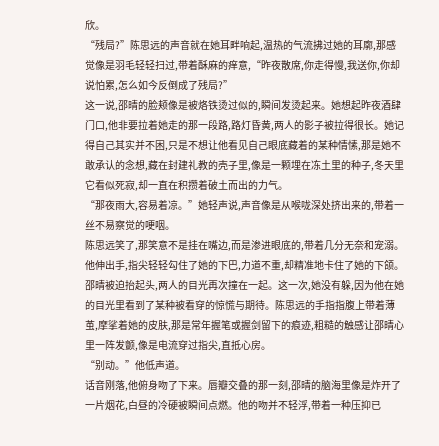欣。
“残局?”陈思远的声音就在她耳畔响起,温热的气流拂过她的耳廓,那感觉像是羽毛轻轻扫过,带着酥麻的痒意,“昨夜散席,你走得慢,我送你,你却说怕累,怎么如今反倒成了残局?”
这一说,邵晴的脸颊像是被烙铁烫过似的,瞬间发烫起来。她想起昨夜酒肆门口,他非要拉着她走的那一段路,路灯昏黄,两人的影子被拉得很长。她记得自己其实并不困,只是不想让他看见自己眼底藏着的某种情愫,那是她不敢承认的念想,藏在封建礼教的壳子里,像是一颗埋在冻土里的种子,冬天里它看似死寂,却一直在积攒着破土而出的力气。
“那夜雨大,容易着凉。”她轻声说,声音像是从喉咙深处挤出来的,带着一丝不易察觉的哽咽。
陈思远笑了,那笑意不是挂在嘴边,而是渗进眼底的,带着几分无奈和宠溺。他伸出手,指尖轻轻勾住了她的下巴,力道不重,却精准地卡住了她的下颌。邵晴被迫抬起头,两人的目光再次撞在一起。这一次,她没有躲,因为他在她的目光里看到了某种被看穿的惊慌与期待。陈思远的手指指腹上带着薄茧,摩挲着她的皮肤,那是常年握笔或握剑留下的痕迹,粗糙的触感让邵晴心里一阵发颤,像是电流穿过指尖,直抵心房。
“别动。”他低声道。
话音刚落,他俯身吻了下来。唇瓣交叠的那一刻,邵晴的脑海里像是炸开了一片烟花,白昼的冷硬被瞬间点燃。他的吻并不轻浮,带着一种压抑已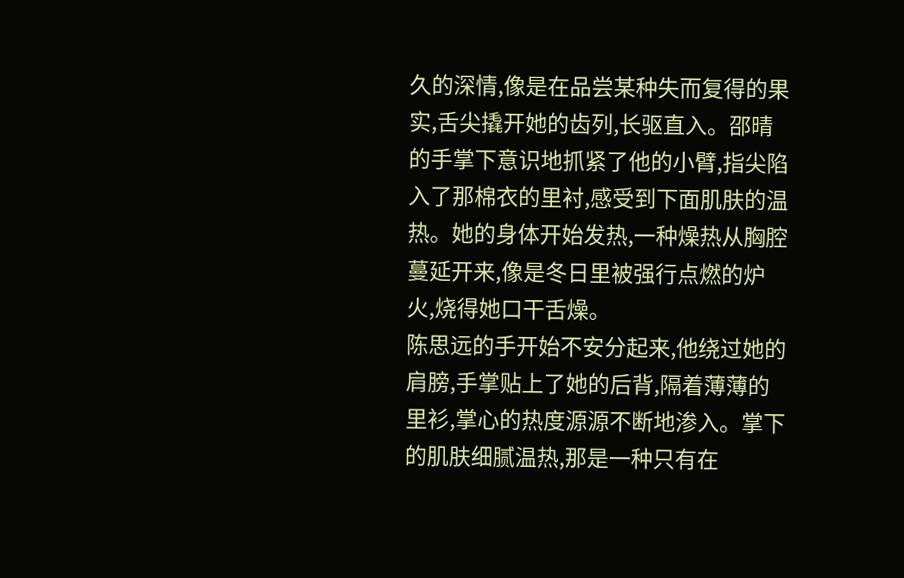久的深情,像是在品尝某种失而复得的果实,舌尖撬开她的齿列,长驱直入。邵晴的手掌下意识地抓紧了他的小臂,指尖陷入了那棉衣的里衬,感受到下面肌肤的温热。她的身体开始发热,一种燥热从胸腔蔓延开来,像是冬日里被强行点燃的炉火,烧得她口干舌燥。
陈思远的手开始不安分起来,他绕过她的肩膀,手掌贴上了她的后背,隔着薄薄的里衫,掌心的热度源源不断地渗入。掌下的肌肤细腻温热,那是一种只有在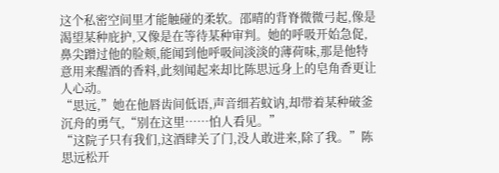这个私密空间里才能触碰的柔软。邵晴的背脊微微弓起,像是渴望某种庇护,又像是在等待某种审判。她的呼吸开始急促,鼻尖蹭过他的脸颊,能闻到他呼吸间淡淡的薄荷味,那是他特意用来醒酒的香料,此刻闻起来却比陈思远身上的皂角香更让人心动。
“思远,”她在他唇齿间低语,声音细若蚊讷,却带着某种破釜沉舟的勇气,“别在这里……怕人看见。”
“这院子只有我们,这酒肆关了门,没人敢进来,除了我。”陈思远松开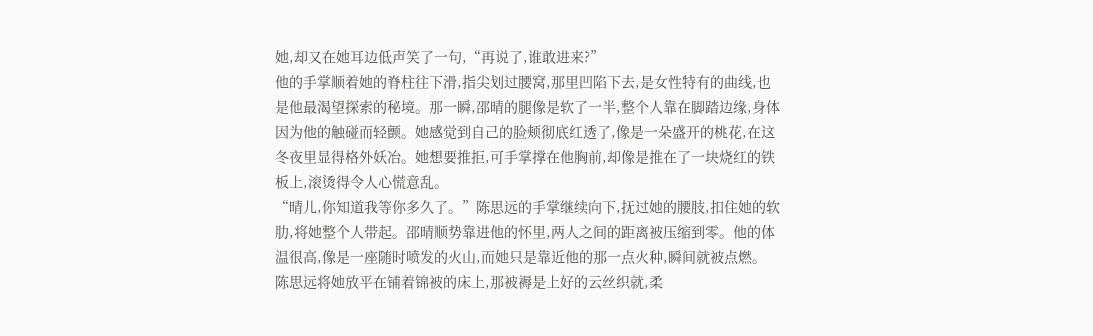她,却又在她耳边低声笑了一句,“再说了,谁敢进来?”
他的手掌顺着她的脊柱往下滑,指尖划过腰窝,那里凹陷下去,是女性特有的曲线,也是他最渴望探索的秘境。那一瞬,邵晴的腿像是软了一半,整个人靠在脚踏边缘,身体因为他的触碰而轻颤。她感觉到自己的脸颊彻底红透了,像是一朵盛开的桃花,在这冬夜里显得格外妖冶。她想要推拒,可手掌撑在他胸前,却像是推在了一块烧红的铁板上,滚烫得令人心慌意乱。
“晴儿,你知道我等你多久了。”陈思远的手掌继续向下,抚过她的腰肢,扣住她的软肋,将她整个人带起。邵晴顺势靠进他的怀里,两人之间的距离被压缩到零。他的体温很高,像是一座随时喷发的火山,而她只是靠近他的那一点火种,瞬间就被点燃。
陈思远将她放平在铺着锦被的床上,那被褥是上好的云丝织就,柔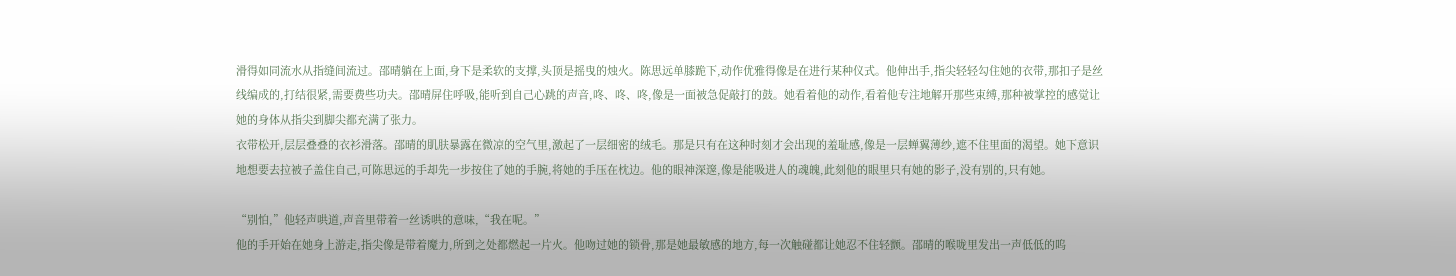滑得如同流水从指缝间流过。邵晴躺在上面,身下是柔软的支撑,头顶是摇曳的烛火。陈思远单膝跪下,动作优雅得像是在进行某种仪式。他伸出手,指尖轻轻勾住她的衣带,那扣子是丝线编成的,打结很紧,需要费些功夫。邵晴屏住呼吸,能听到自己心跳的声音,咚、咚、咚,像是一面被急促敲打的鼓。她看着他的动作,看着他专注地解开那些束缚,那种被掌控的感觉让她的身体从指尖到脚尖都充满了张力。
衣带松开,层层叠叠的衣衫滑落。邵晴的肌肤暴露在微凉的空气里,激起了一层细密的绒毛。那是只有在这种时刻才会出现的羞耻感,像是一层蝉翼薄纱,遮不住里面的渴望。她下意识地想要去拉被子盖住自己,可陈思远的手却先一步按住了她的手腕,将她的手压在枕边。他的眼神深邃,像是能吸进人的魂魄,此刻他的眼里只有她的影子,没有别的,只有她。

“别怕,”他轻声哄道,声音里带着一丝诱哄的意味,“我在呢。”
他的手开始在她身上游走,指尖像是带着魔力,所到之处都燃起一片火。他吻过她的锁骨,那是她最敏感的地方,每一次触碰都让她忍不住轻颤。邵晴的喉咙里发出一声低低的呜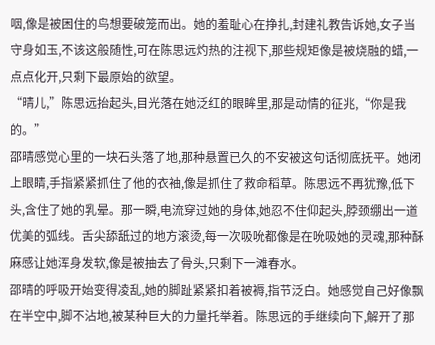咽,像是被困住的鸟想要破笼而出。她的羞耻心在挣扎,封建礼教告诉她,女子当守身如玉,不该这般随性,可在陈思远灼热的注视下,那些规矩像是被烧融的蜡,一点点化开,只剩下最原始的欲望。
“晴儿,”陈思远抬起头,目光落在她泛红的眼眸里,那是动情的征兆,“你是我的。”
邵晴感觉心里的一块石头落了地,那种悬置已久的不安被这句话彻底抚平。她闭上眼睛,手指紧紧抓住了他的衣袖,像是抓住了救命稻草。陈思远不再犹豫,低下头,含住了她的乳晕。那一瞬,电流穿过她的身体,她忍不住仰起头,脖颈绷出一道优美的弧线。舌尖舔舐过的地方滚烫,每一次吸吮都像是在吮吸她的灵魂,那种酥麻感让她浑身发软,像是被抽去了骨头,只剩下一滩春水。
邵晴的呼吸开始变得凌乱,她的脚趾紧紧扣着被褥,指节泛白。她感觉自己好像飘在半空中,脚不沾地,被某种巨大的力量托举着。陈思远的手继续向下,解开了那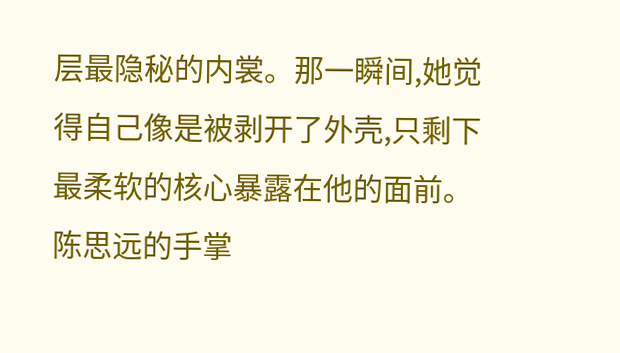层最隐秘的内裳。那一瞬间,她觉得自己像是被剥开了外壳,只剩下最柔软的核心暴露在他的面前。陈思远的手掌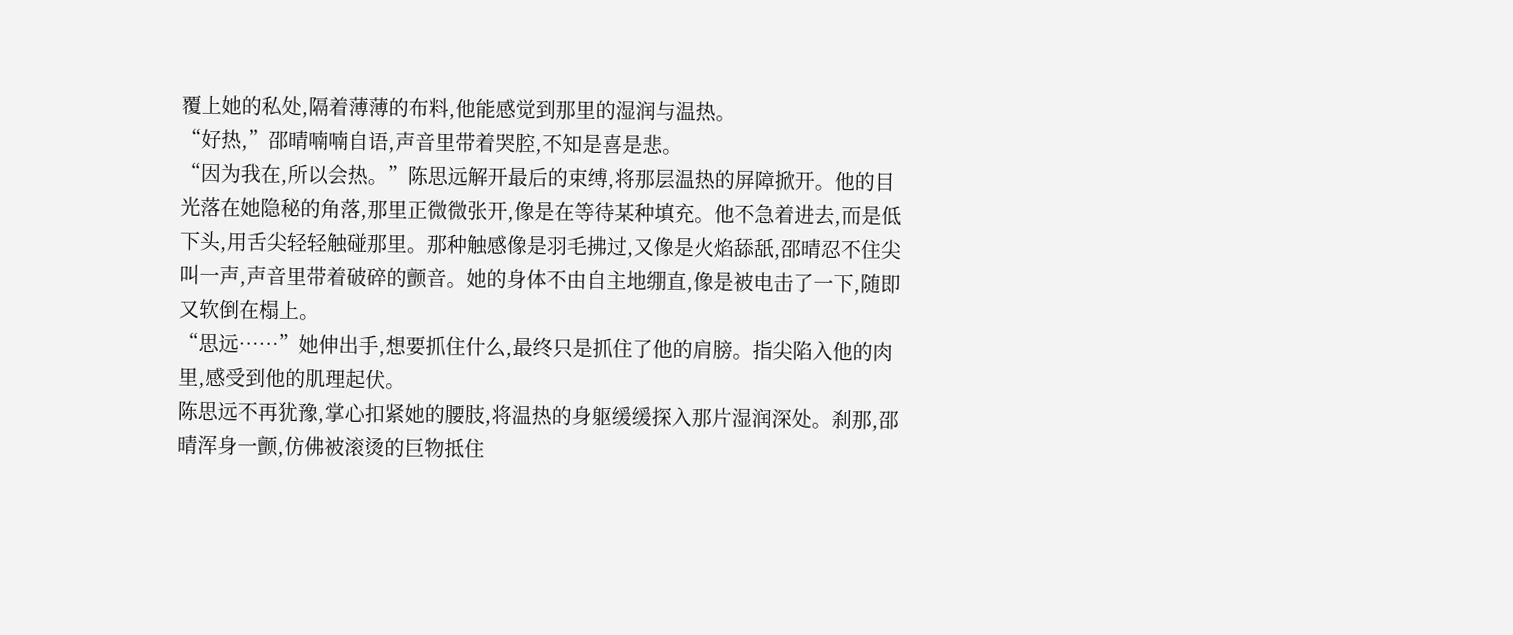覆上她的私处,隔着薄薄的布料,他能感觉到那里的湿润与温热。
“好热,”邵晴喃喃自语,声音里带着哭腔,不知是喜是悲。
“因为我在,所以会热。”陈思远解开最后的束缚,将那层温热的屏障掀开。他的目光落在她隐秘的角落,那里正微微张开,像是在等待某种填充。他不急着进去,而是低下头,用舌尖轻轻触碰那里。那种触感像是羽毛拂过,又像是火焰舔舐,邵晴忍不住尖叫一声,声音里带着破碎的颤音。她的身体不由自主地绷直,像是被电击了一下,随即又软倒在榻上。
“思远……”她伸出手,想要抓住什么,最终只是抓住了他的肩膀。指尖陷入他的肉里,感受到他的肌理起伏。
陈思远不再犹豫,掌心扣紧她的腰肢,将温热的身躯缓缓探入那片湿润深处。刹那,邵晴浑身一颤,仿佛被滚烫的巨物抵住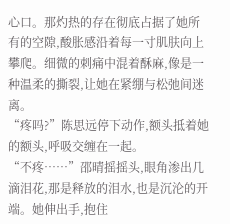心口。那灼热的存在彻底占据了她所有的空隙,酸胀感沿着每一寸肌肤向上攀爬。细微的刺痛中混着酥麻,像是一种温柔的撕裂,让她在紧绷与松弛间迷离。
“疼吗?”陈思远停下动作,额头抵着她的额头,呼吸交缠在一起。
“不疼……”邵晴摇摇头,眼角渗出几滴泪花,那是释放的泪水,也是沉沦的开端。她伸出手,抱住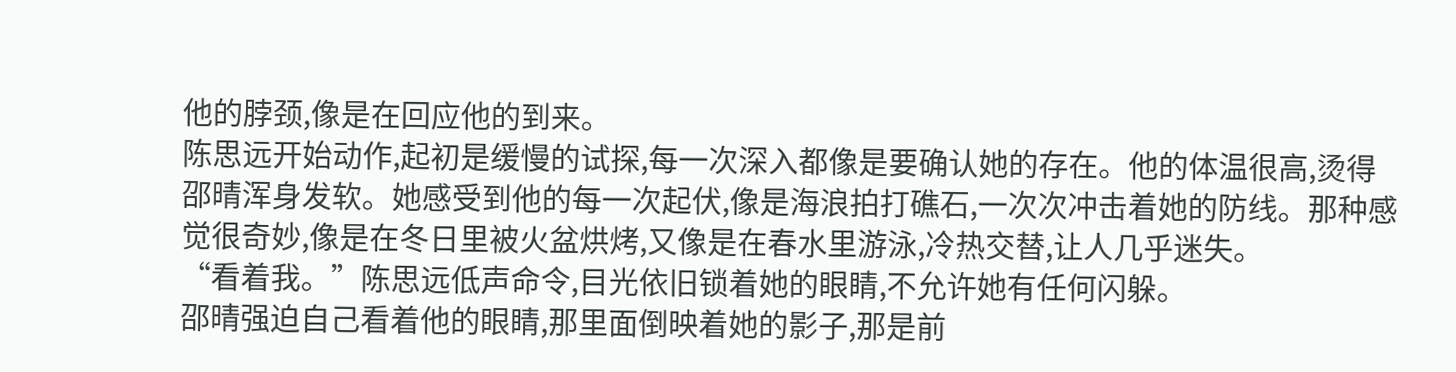他的脖颈,像是在回应他的到来。
陈思远开始动作,起初是缓慢的试探,每一次深入都像是要确认她的存在。他的体温很高,烫得邵晴浑身发软。她感受到他的每一次起伏,像是海浪拍打礁石,一次次冲击着她的防线。那种感觉很奇妙,像是在冬日里被火盆烘烤,又像是在春水里游泳,冷热交替,让人几乎迷失。
“看着我。”陈思远低声命令,目光依旧锁着她的眼睛,不允许她有任何闪躲。
邵晴强迫自己看着他的眼睛,那里面倒映着她的影子,那是前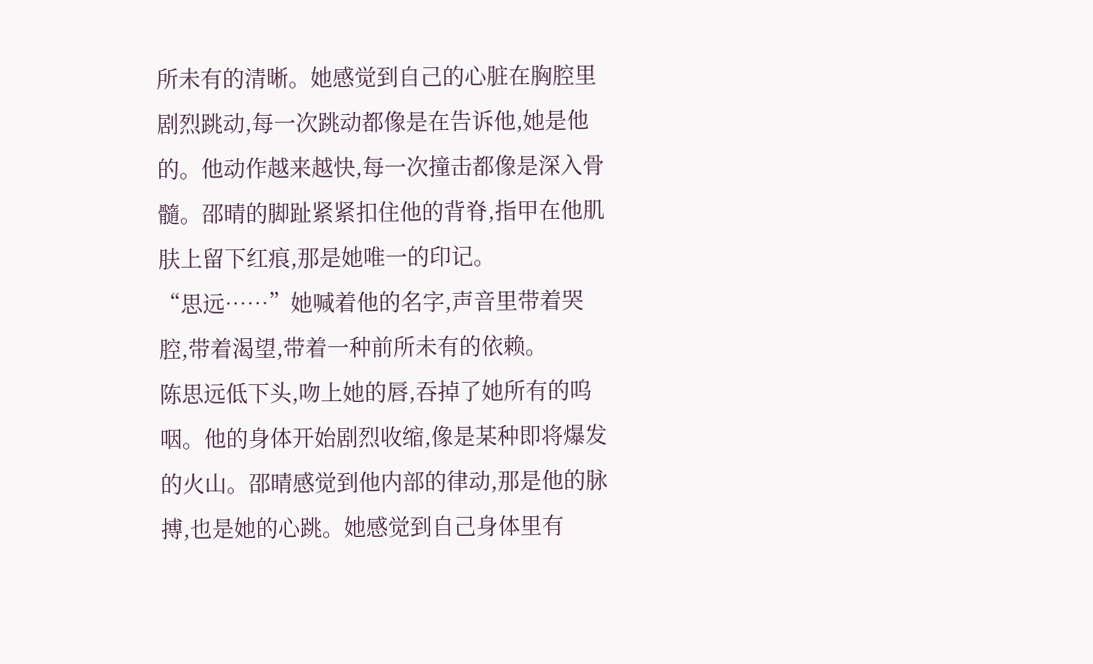所未有的清晰。她感觉到自己的心脏在胸腔里剧烈跳动,每一次跳动都像是在告诉他,她是他的。他动作越来越快,每一次撞击都像是深入骨髓。邵晴的脚趾紧紧扣住他的背脊,指甲在他肌肤上留下红痕,那是她唯一的印记。
“思远……”她喊着他的名字,声音里带着哭腔,带着渴望,带着一种前所未有的依赖。
陈思远低下头,吻上她的唇,吞掉了她所有的呜咽。他的身体开始剧烈收缩,像是某种即将爆发的火山。邵晴感觉到他内部的律动,那是他的脉搏,也是她的心跳。她感觉到自己身体里有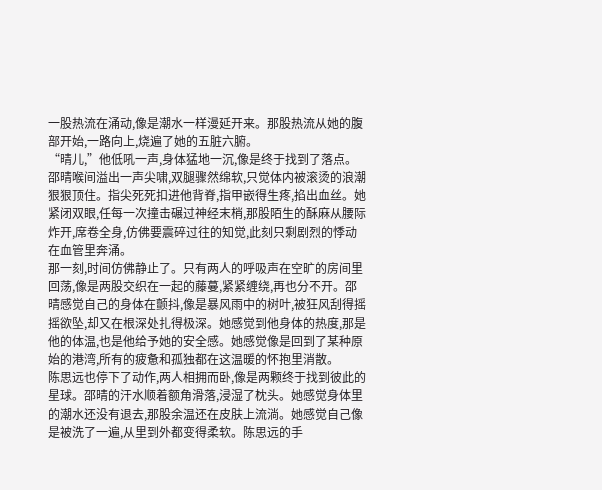一股热流在涌动,像是潮水一样漫延开来。那股热流从她的腹部开始,一路向上,烧遍了她的五脏六腑。
“晴儿,”他低吼一声,身体猛地一沉,像是终于找到了落点。
邵晴喉间溢出一声尖啸,双腿骤然绵软,只觉体内被滚烫的浪潮狠狠顶住。指尖死死扣进他背脊,指甲嵌得生疼,掐出血丝。她紧闭双眼,任每一次撞击碾过神经末梢,那股陌生的酥麻从腰际炸开,席卷全身,仿佛要震碎过往的知觉,此刻只剩剧烈的悸动在血管里奔涌。
那一刻,时间仿佛静止了。只有两人的呼吸声在空旷的房间里回荡,像是两股交织在一起的藤蔓,紧紧缠绕,再也分不开。邵晴感觉自己的身体在颤抖,像是暴风雨中的树叶,被狂风刮得摇摇欲坠,却又在根深处扎得极深。她感觉到他身体的热度,那是他的体温,也是他给予她的安全感。她感觉像是回到了某种原始的港湾,所有的疲惫和孤独都在这温暖的怀抱里消散。
陈思远也停下了动作,两人相拥而卧,像是两颗终于找到彼此的星球。邵晴的汗水顺着额角滑落,浸湿了枕头。她感觉身体里的潮水还没有退去,那股余温还在皮肤上流淌。她感觉自己像是被洗了一遍,从里到外都变得柔软。陈思远的手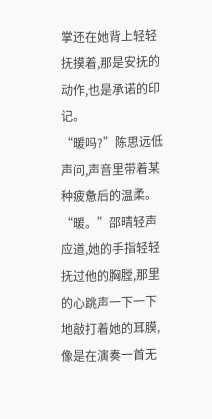掌还在她背上轻轻抚摸着,那是安抚的动作,也是承诺的印记。
“暖吗?”陈思远低声问,声音里带着某种疲惫后的温柔。
“暖。”邵晴轻声应道,她的手指轻轻抚过他的胸膛,那里的心跳声一下一下地敲打着她的耳膜,像是在演奏一首无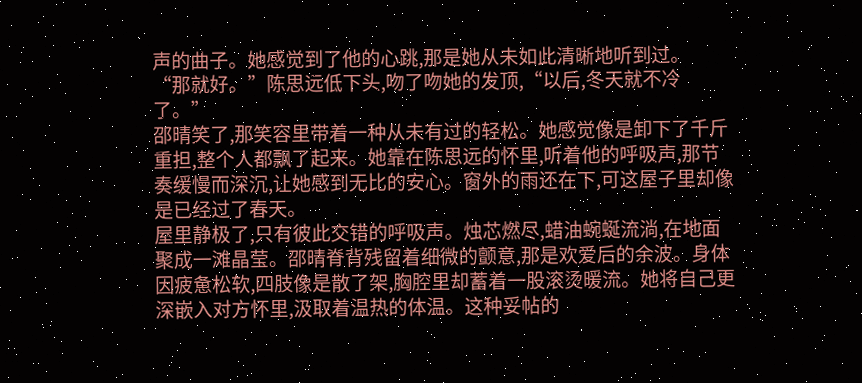声的曲子。她感觉到了他的心跳,那是她从未如此清晰地听到过。
“那就好。”陈思远低下头,吻了吻她的发顶,“以后,冬天就不冷了。”
邵晴笑了,那笑容里带着一种从未有过的轻松。她感觉像是卸下了千斤重担,整个人都飘了起来。她靠在陈思远的怀里,听着他的呼吸声,那节奏缓慢而深沉,让她感到无比的安心。窗外的雨还在下,可这屋子里却像是已经过了春天。
屋里静极了,只有彼此交错的呼吸声。烛芯燃尽,蜡油蜿蜒流淌,在地面聚成一滩晶莹。邵晴脊背残留着细微的颤意,那是欢爱后的余波。身体因疲惫松软,四肢像是散了架,胸腔里却蓄着一股滚烫暖流。她将自己更深嵌入对方怀里,汲取着温热的体温。这种妥帖的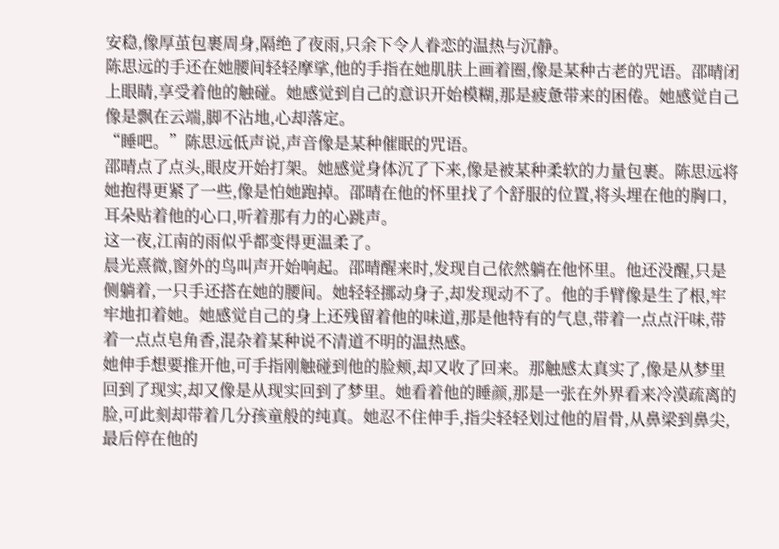安稳,像厚茧包裹周身,隔绝了夜雨,只余下令人眷恋的温热与沉静。
陈思远的手还在她腰间轻轻摩挲,他的手指在她肌肤上画着圈,像是某种古老的咒语。邵晴闭上眼睛,享受着他的触碰。她感觉到自己的意识开始模糊,那是疲惫带来的困倦。她感觉自己像是飘在云端,脚不沾地,心却落定。
“睡吧。”陈思远低声说,声音像是某种催眠的咒语。
邵晴点了点头,眼皮开始打架。她感觉身体沉了下来,像是被某种柔软的力量包裹。陈思远将她抱得更紧了一些,像是怕她跑掉。邵晴在他的怀里找了个舒服的位置,将头埋在他的胸口,耳朵贴着他的心口,听着那有力的心跳声。
这一夜,江南的雨似乎都变得更温柔了。
晨光熹微,窗外的鸟叫声开始响起。邵晴醒来时,发现自己依然躺在他怀里。他还没醒,只是侧躺着,一只手还搭在她的腰间。她轻轻挪动身子,却发现动不了。他的手臂像是生了根,牢牢地扣着她。她感觉自己的身上还残留着他的味道,那是他特有的气息,带着一点点汗味,带着一点点皂角香,混杂着某种说不清道不明的温热感。
她伸手想要推开他,可手指刚触碰到他的脸颊,却又收了回来。那触感太真实了,像是从梦里回到了现实,却又像是从现实回到了梦里。她看着他的睡颜,那是一张在外界看来冷漠疏离的脸,可此刻却带着几分孩童般的纯真。她忍不住伸手,指尖轻轻划过他的眉骨,从鼻梁到鼻尖,最后停在他的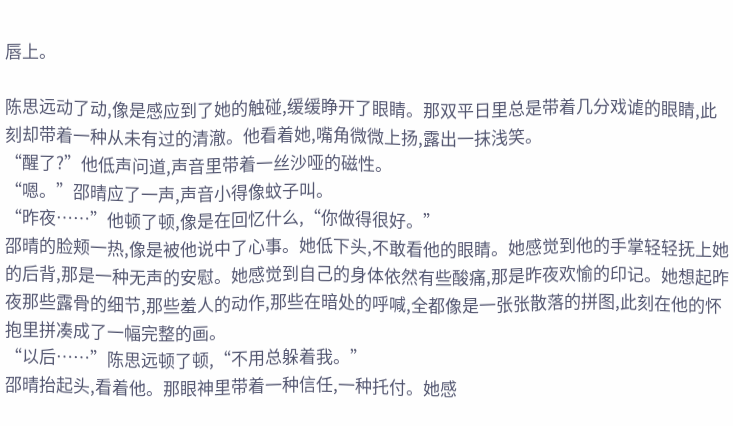唇上。

陈思远动了动,像是感应到了她的触碰,缓缓睁开了眼睛。那双平日里总是带着几分戏谑的眼睛,此刻却带着一种从未有过的清澈。他看着她,嘴角微微上扬,露出一抹浅笑。
“醒了?”他低声问道,声音里带着一丝沙哑的磁性。
“嗯。”邵晴应了一声,声音小得像蚊子叫。
“昨夜……”他顿了顿,像是在回忆什么,“你做得很好。”
邵晴的脸颊一热,像是被他说中了心事。她低下头,不敢看他的眼睛。她感觉到他的手掌轻轻抚上她的后背,那是一种无声的安慰。她感觉到自己的身体依然有些酸痛,那是昨夜欢愉的印记。她想起昨夜那些露骨的细节,那些羞人的动作,那些在暗处的呼喊,全都像是一张张散落的拼图,此刻在他的怀抱里拼凑成了一幅完整的画。
“以后……”陈思远顿了顿,“不用总躲着我。”
邵晴抬起头,看着他。那眼神里带着一种信任,一种托付。她感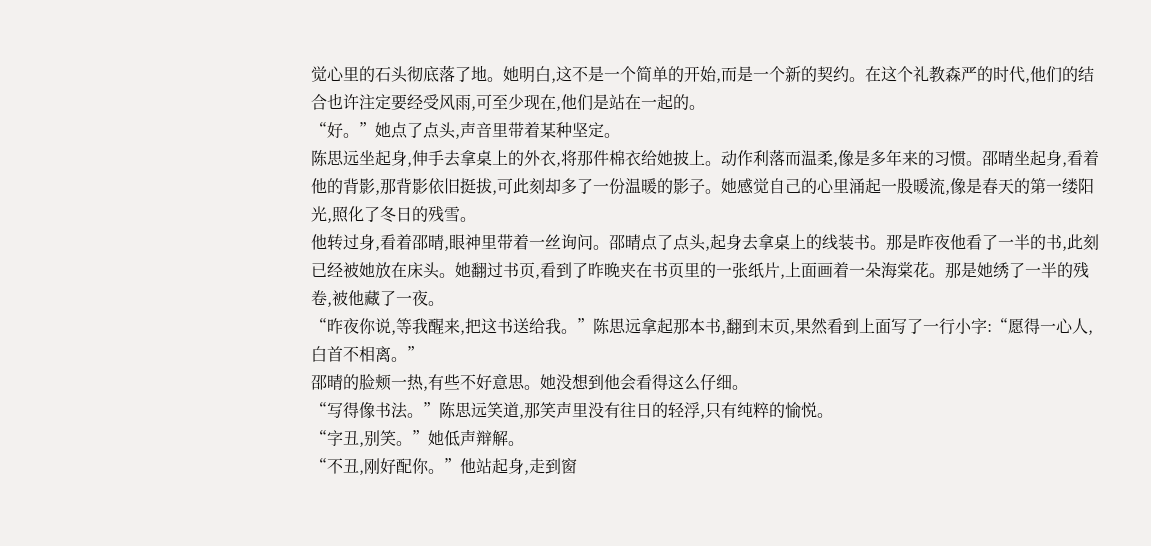觉心里的石头彻底落了地。她明白,这不是一个简单的开始,而是一个新的契约。在这个礼教森严的时代,他们的结合也许注定要经受风雨,可至少现在,他们是站在一起的。
“好。”她点了点头,声音里带着某种坚定。
陈思远坐起身,伸手去拿桌上的外衣,将那件棉衣给她披上。动作利落而温柔,像是多年来的习惯。邵晴坐起身,看着他的背影,那背影依旧挺拔,可此刻却多了一份温暖的影子。她感觉自己的心里涌起一股暖流,像是春天的第一缕阳光,照化了冬日的残雪。
他转过身,看着邵晴,眼神里带着一丝询问。邵晴点了点头,起身去拿桌上的线装书。那是昨夜他看了一半的书,此刻已经被她放在床头。她翻过书页,看到了昨晚夹在书页里的一张纸片,上面画着一朵海棠花。那是她绣了一半的残卷,被他藏了一夜。
“昨夜你说,等我醒来,把这书送给我。”陈思远拿起那本书,翻到末页,果然看到上面写了一行小字:“愿得一心人,白首不相离。”
邵晴的脸颊一热,有些不好意思。她没想到他会看得这么仔细。
“写得像书法。”陈思远笑道,那笑声里没有往日的轻浮,只有纯粹的愉悦。
“字丑,别笑。”她低声辩解。
“不丑,刚好配你。”他站起身,走到窗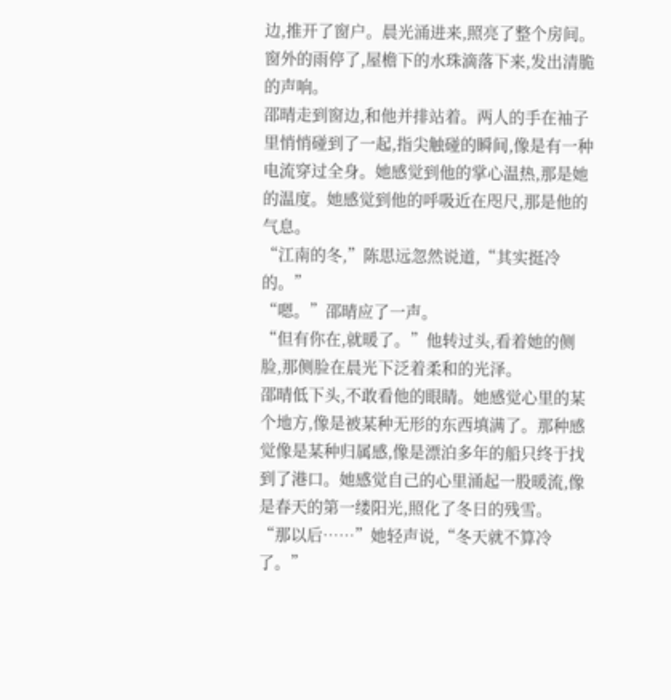边,推开了窗户。晨光涌进来,照亮了整个房间。窗外的雨停了,屋檐下的水珠滴落下来,发出清脆的声响。
邵晴走到窗边,和他并排站着。两人的手在袖子里悄悄碰到了一起,指尖触碰的瞬间,像是有一种电流穿过全身。她感觉到他的掌心温热,那是她的温度。她感觉到他的呼吸近在咫尺,那是他的气息。
“江南的冬,”陈思远忽然说道,“其实挺冷的。”
“嗯。”邵晴应了一声。
“但有你在,就暖了。”他转过头,看着她的侧脸,那侧脸在晨光下泛着柔和的光泽。
邵晴低下头,不敢看他的眼睛。她感觉心里的某个地方,像是被某种无形的东西填满了。那种感觉像是某种归属感,像是漂泊多年的船只终于找到了港口。她感觉自己的心里涌起一股暖流,像是春天的第一缕阳光,照化了冬日的残雪。
“那以后……”她轻声说,“冬天就不算冷了。”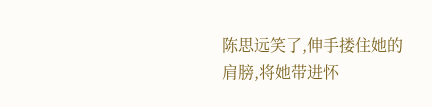陈思远笑了,伸手搂住她的肩膀,将她带进怀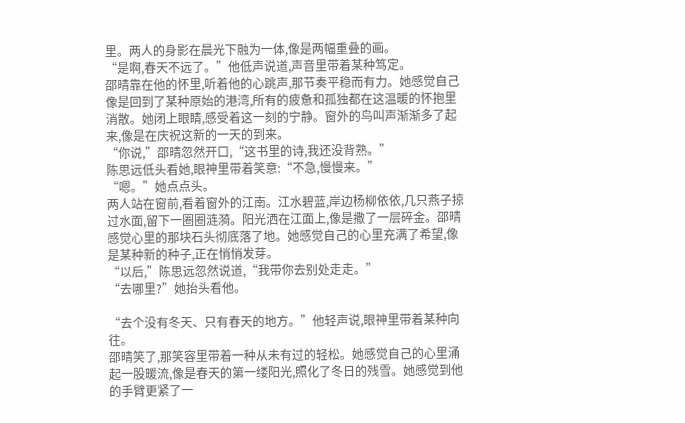里。两人的身影在晨光下融为一体,像是两幅重叠的画。
“是啊,春天不远了。”他低声说道,声音里带着某种笃定。
邵晴靠在他的怀里,听着他的心跳声,那节奏平稳而有力。她感觉自己像是回到了某种原始的港湾,所有的疲惫和孤独都在这温暖的怀抱里消散。她闭上眼睛,感受着这一刻的宁静。窗外的鸟叫声渐渐多了起来,像是在庆祝这新的一天的到来。
“你说,”邵晴忽然开口,“这书里的诗,我还没背熟。”
陈思远低头看她,眼神里带着笑意:“不急,慢慢来。”
“嗯。”她点点头。
两人站在窗前,看着窗外的江南。江水碧蓝,岸边杨柳依依,几只燕子掠过水面,留下一圈圈涟漪。阳光洒在江面上,像是撒了一层碎金。邵晴感觉心里的那块石头彻底落了地。她感觉自己的心里充满了希望,像是某种新的种子,正在悄悄发芽。
“以后,”陈思远忽然说道,“我带你去别处走走。”
“去哪里?”她抬头看他。

“去个没有冬天、只有春天的地方。”他轻声说,眼神里带着某种向往。
邵晴笑了,那笑容里带着一种从未有过的轻松。她感觉自己的心里涌起一股暖流,像是春天的第一缕阳光,照化了冬日的残雪。她感觉到他的手臂更紧了一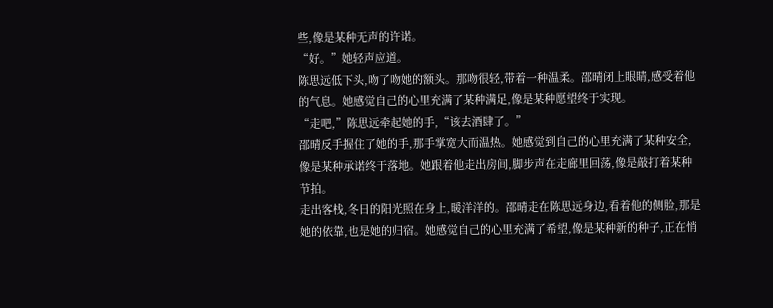些,像是某种无声的许诺。
“好。”她轻声应道。
陈思远低下头,吻了吻她的额头。那吻很轻,带着一种温柔。邵晴闭上眼睛,感受着他的气息。她感觉自己的心里充满了某种满足,像是某种愿望终于实现。
“走吧,”陈思远牵起她的手,“该去酒肆了。”
邵晴反手握住了她的手,那手掌宽大而温热。她感觉到自己的心里充满了某种安全,像是某种承诺终于落地。她跟着他走出房间,脚步声在走廊里回荡,像是敲打着某种节拍。
走出客栈,冬日的阳光照在身上,暖洋洋的。邵晴走在陈思远身边,看着他的侧脸,那是她的依靠,也是她的归宿。她感觉自己的心里充满了希望,像是某种新的种子,正在悄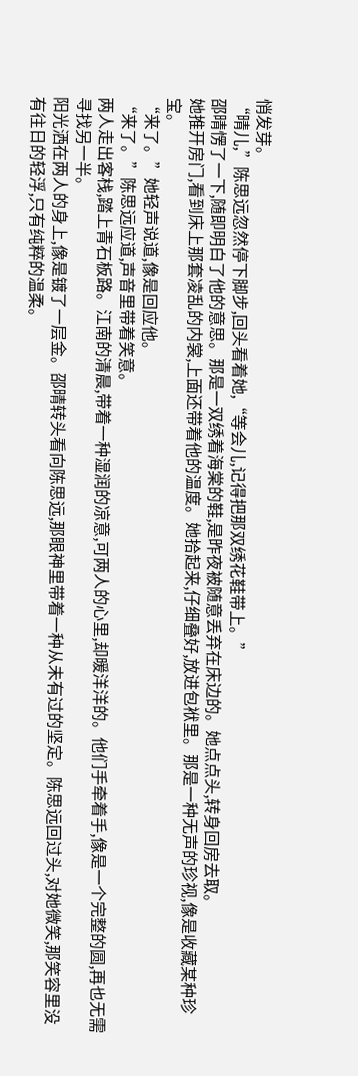悄发芽。
“晴儿,”陈思远忽然停下脚步,回头看着她,“等会儿,记得把那双绣花鞋带上。”
邵晴愣了一下,随即明白了他的意思。那是一双绣着海棠的鞋,是昨夜被随意丢弃在床边的。她点点头,转身回房去取。
她推开房门,看到床上那套凌乱的内裳,上面还带着他的温度。她拾起来,仔细叠好,放进包袱里。那是一种无声的珍视,像是收藏某种珍宝。
“来了。”她轻声说道,像是回应他。
“来了。”陈思远应道,声音里带着笑意。
两人走出客栈,踏上青石板路。江南的清晨,带着一种湿润的凉意,可两人的心里,却暖洋洋的。他们手牵着手,像是一个完整的圆,再也无需寻找另一半。
阳光洒在两人的身上,像是镀了一层金。邵晴转头看向陈思远,那眼神里带着一种从未有过的坚定。陈思远回过头,对她微笑,那笑容里没有往日的轻浮,只有纯粹的温柔。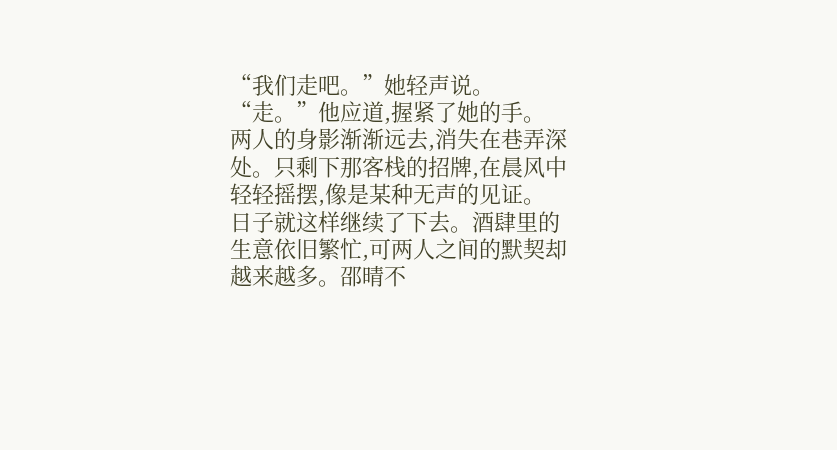“我们走吧。”她轻声说。
“走。”他应道,握紧了她的手。
两人的身影渐渐远去,消失在巷弄深处。只剩下那客栈的招牌,在晨风中轻轻摇摆,像是某种无声的见证。
日子就这样继续了下去。酒肆里的生意依旧繁忙,可两人之间的默契却越来越多。邵晴不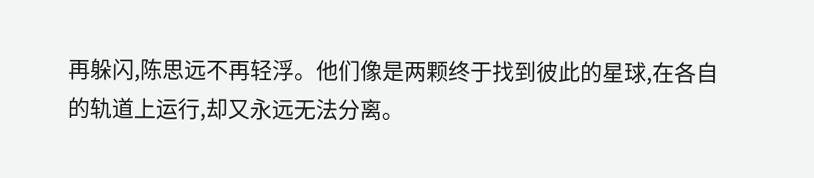再躲闪,陈思远不再轻浮。他们像是两颗终于找到彼此的星球,在各自的轨道上运行,却又永远无法分离。